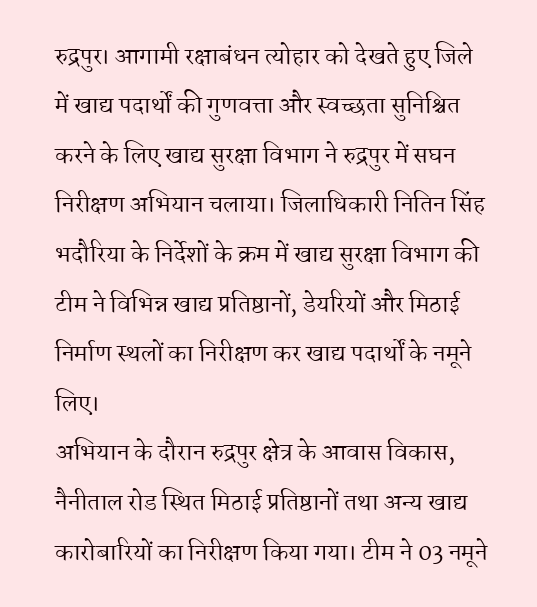रुद्रपुर। आगामी रक्षाबंधन त्योहार को देखते हुए जिले में खाद्य पदार्थों की गुणवत्ता और स्वच्छता सुनिश्चित करने के लिए खाद्य सुरक्षा विभाग ने रुद्रपुर में सघन निरीक्षण अभियान चलाया। जिलाधिकारी नितिन सिंह भदौरिया के निर्देशों के क्रम में खाद्य सुरक्षा विभाग की टीम ने विभिन्न खाद्य प्रतिष्ठानों, डेयरियों और मिठाई निर्माण स्थलों का निरीक्षण कर खाद्य पदार्थों के नमूने लिए।
अभियान के दौरान रुद्रपुर क्षेत्र के आवास विकास, नैनीताल रोड स्थित मिठाई प्रतिष्ठानों तथा अन्य खाद्य कारोबारियों का निरीक्षण किया गया। टीम ने 03 नमूने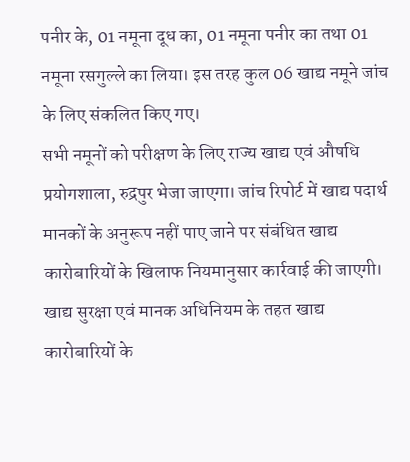पनीर के, 01 नमूना दूध का, 01 नमूना पनीर का तथा 01 नमूना रसगुल्ले का लिया। इस तरह कुल 06 खाद्य नमूने जांच के लिए संकलित किए गए।
सभी नमूनों को परीक्षण के लिए राज्य खाद्य एवं औषधि प्रयोगशाला, रुद्रपुर भेजा जाएगा। जांच रिपोर्ट में खाद्य पदार्थ मानकों के अनुरूप नहीं पाए जाने पर संबंधित खाद्य कारोबारियों के खिलाफ नियमानुसार कार्रवाई की जाएगी। खाद्य सुरक्षा एवं मानक अधिनियम के तहत खाद्य कारोबारियों के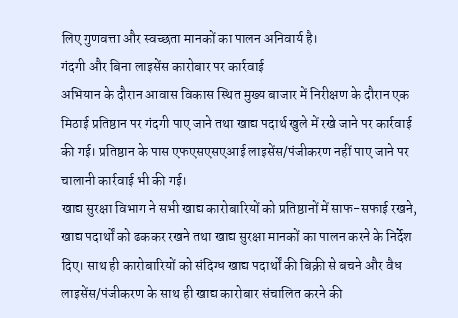लिए गुणवत्ता और स्वच्छता मानकों का पालन अनिवार्य है।
गंदगी और बिना लाइसेंस कारोबार पर कार्रवाई
अभियान के दौरान आवास विकास स्थित मुख्य बाजार में निरीक्षण के दौरान एक मिठाई प्रतिष्ठान पर गंदगी पाए जाने तथा खाद्य पदार्थ खुले में रखे जाने पर कार्रवाई की गई। प्रतिष्ठान के पास एफएसएसएआई लाइसेंस/पंजीकरण नहीं पाए जाने पर चालानी कार्रवाई भी की गई।
खाद्य सुरक्षा विभाग ने सभी खाद्य कारोबारियों को प्रतिष्ठानों में साफ-सफाई रखने, खाद्य पदार्थों को ढककर रखने तथा खाद्य सुरक्षा मानकों का पालन करने के निर्देश दिए। साथ ही कारोबारियों को संदिग्ध खाद्य पदार्थों की बिक्री से बचने और वैध लाइसेंस/पंजीकरण के साथ ही खाद्य कारोबार संचालित करने की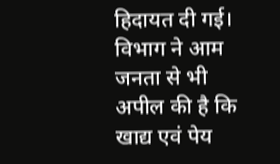हिदायत दी गई।
विभाग ने आम जनता से भी अपील की है कि खाद्य एवं पेय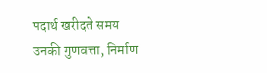पदार्थ खरीदते समय उनकी गुणवत्ता, निर्माण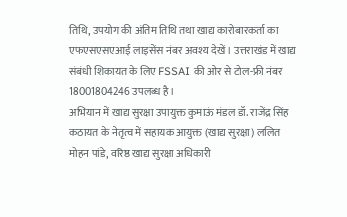तिथि, उपयोग की अंतिम तिथि तथा खाद्य कारोबारकर्ता का एफएसएसएआई लाइसेंस नंबर अवश्य देखें। उत्तराखंड में खाद्य संबंधी शिकायत के लिए FSSAI की ओर से टोल-फ्री नंबर 18001804246 उपलब्ध है।
अभियान में खाद्य सुरक्षा उपायुक्त कुमाऊं मंडल डॉ. राजेंद्र सिंह कठायत के नेतृत्व में सहायक आयुक्त (खाद्य सुरक्षा) ललित मोहन पांडे, वरिष्ठ खाद्य सुरक्षा अधिकारी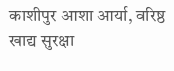काशीपुर आशा आर्या, वरिष्ठ खाद्य सुरक्षा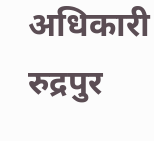अधिकारी रुद्रपुर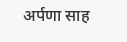अर्पणा साह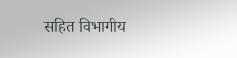सहित विभागीय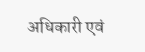अधिकारी एवं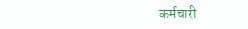कर्मचारी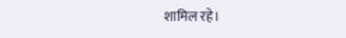शामिल रहे।